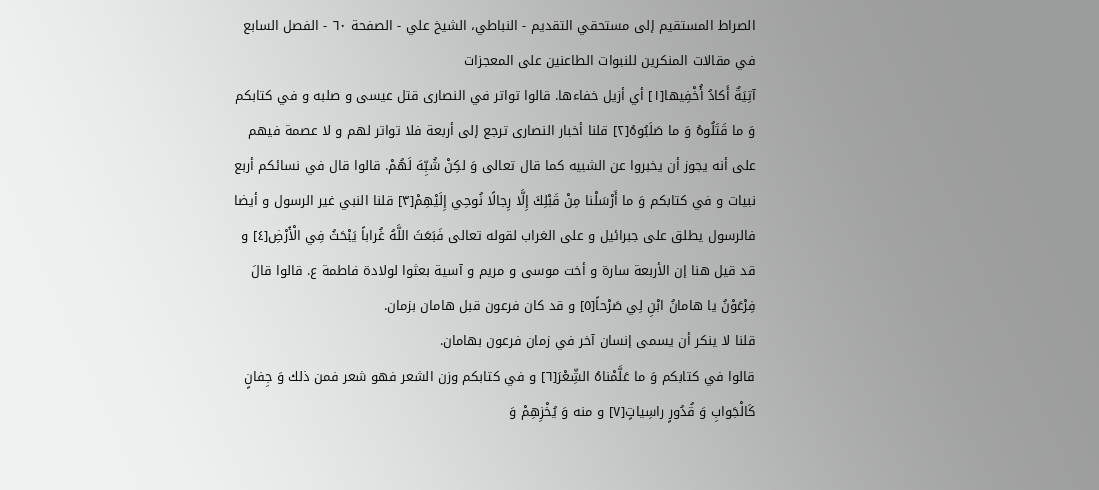الصراط المستقيم إلى مستحقي التقديم - النباطي، الشيخ علي - الصفحة ٦٠ - الفصل السابع في مقالات المنكرين للنبوات الطاعنين على المعجزات
آتِيَةٌ أَكادُ أُخْفِيها[١] أي أزيل خفاءها. قالوا تواتر في النصارى قتل عيسى و صلبه و في كتابكم وَ ما قَتَلُوهُ وَ ما صَلَبُوهُ[٢] قلنا أخبار النصارى ترجع إلى أربعة فلا تواتر لهم و لا عصمة فيهم على أنه يجوز أن يخبروا عن الشبيه كما قال تعالى وَ لكِنْ شُبِّهَ لَهُمْ. قالوا قال في نسائكم أربع نبيات و في كتابكم وَ ما أَرْسَلْنا مِنْ قَبْلِكَ إِلَّا رِجالًا نُوحِي إِلَيْهِمْ[٣] قلنا النبي غير الرسول و أيضا فالرسول يطلق على جبرائيل و على الغراب لقوله تعالى فَبَعَثَ اللَّهُ غُراباً يَبْحَثُ فِي الْأَرْضِ[٤] و قد قيل هنا إن الأربعة سارة و أخت موسى و مريم و آسية بعثوا لولادة فاطمة ع. قالوا قالَ فِرْعَوْنُ يا هامانُ ابْنِ لِي صَرْحاً[٥] و قد كان فرعون قبل هامان بزمان.
قلنا لا ينكر أن يسمى إنسان آخر في زمان فرعون بهامان.
قالوا في كتابكم وَ ما عَلَّمْناهُ الشِّعْرَ[٦] و في كتابكم وزن الشعر فهو شعر فمن ذلك وَ جِفانٍ كَالْجَوابِ وَ قُدُورٍ راسِياتٍ[٧] و منه وَ يُخْزِهِمْ وَ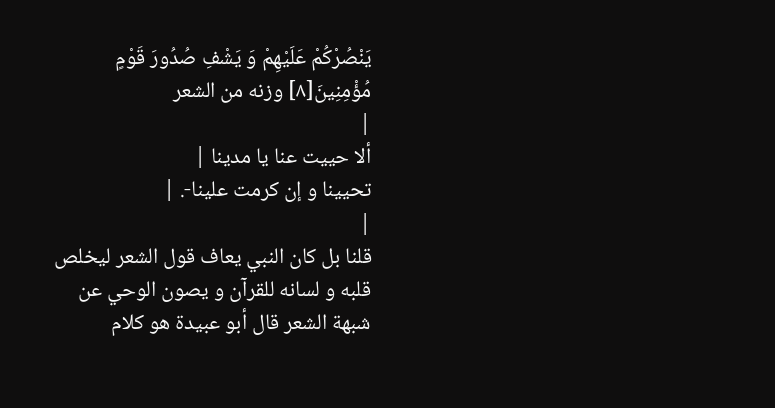يَنْصُرْكُمْ عَلَيْهِمْ وَ يَشْفِ صُدُورَ قَوْمٍ مُؤْمِنِينَ[٨] وزنه من الشعر
|
ألا حييت عنا يا مدينا |
تحيينا و إن كرمت علينا-. |
|
قلنا بل كان النبي يعاف قول الشعر ليخلص قلبه و لسانه للقرآن و يصون الوحي عن شبهة الشعر قال أبو عبيدة هو كلام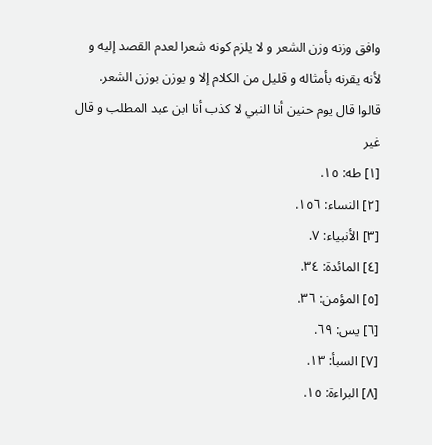وافق وزنه وزن الشعر و لا يلزم كونه شعرا لعدم القصد إليه و لأنه يقرنه بأمثاله و قليل من الكلام إلا و يوزن بوزن الشعر.
قالوا قال يوم حنين أنا النبي لا كذب أنا ابن عبد المطلب و قال غير
[١] طه: ١٥.
[٢] النساء: ١٥٦.
[٣] الأنبياء: ٧.
[٤] المائدة: ٣٤.
[٥] المؤمن: ٣٦.
[٦] يس: ٦٩.
[٧] السبأ: ١٣.
[٨] البراءة: ١٥.